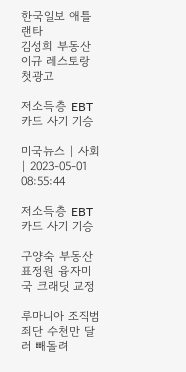한국일보 애틀랜타
김성희 부동산
이규 레스토랑
첫광고

저소득층 EBT 카드 사기 기승

미국뉴스 | 사회 | 2023-05-01 08:55:44

저소득층 EBT 카드 사기 기승

구양숙 부동산표정원 융자미국 크래딧 교정

루마니아 조직범죄단 수천만 달러 빼돌려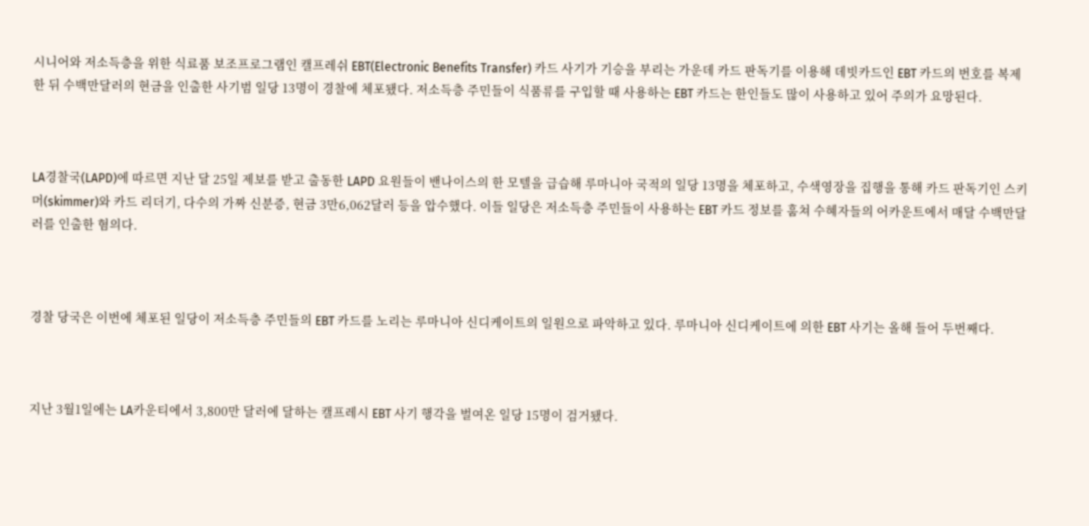시니어와 저소득층을 위한 식료품 보조프로그램인 캘프레쉬 EBT(Electronic Benefits Transfer) 카드 사기가 기승을 부리는 가운데 카드 판독기를 이용해 데빗카드인 EBT 카드의 번호를 복제한 뒤 수백만달러의 현금을 인출한 사기범 일당 13명이 경찰에 체포됐다. 저소득층 주민들이 식품류를 구입할 때 사용하는 EBT 카드는 한인들도 많이 사용하고 있어 주의가 요망된다.



LA경찰국(LAPD)에 따르면 지난 달 25일 제보를 받고 출동한 LAPD 요원들이 밴나이스의 한 모텔을 급습해 루마니아 국적의 일당 13명을 체포하고, 수색영장을 집행을 통해 카드 판독기인 스키머(skimmer)와 카드 리더기, 다수의 가짜 신분증, 현금 3만6,062달러 등을 압수했다. 이들 일당은 저소득층 주민들이 사용하는 EBT 카드 정보를 훔쳐 수혜자들의 어카운트에서 매달 수백만달러를 인출한 혐의다.



경찰 당국은 이번에 체포된 일당이 저소득층 주민들의 EBT 카드를 노리는 루마니아 신디케이트의 일원으로 파악하고 있다. 루마니아 신디케이트에 의한 EBT 사기는 올해 들어 두번째다.



지난 3월1일에는 LA카운티에서 3,800만 달러에 달하는 캘프레시 EBT 사기 행각을 벌여온 일당 15명이 검거됐다.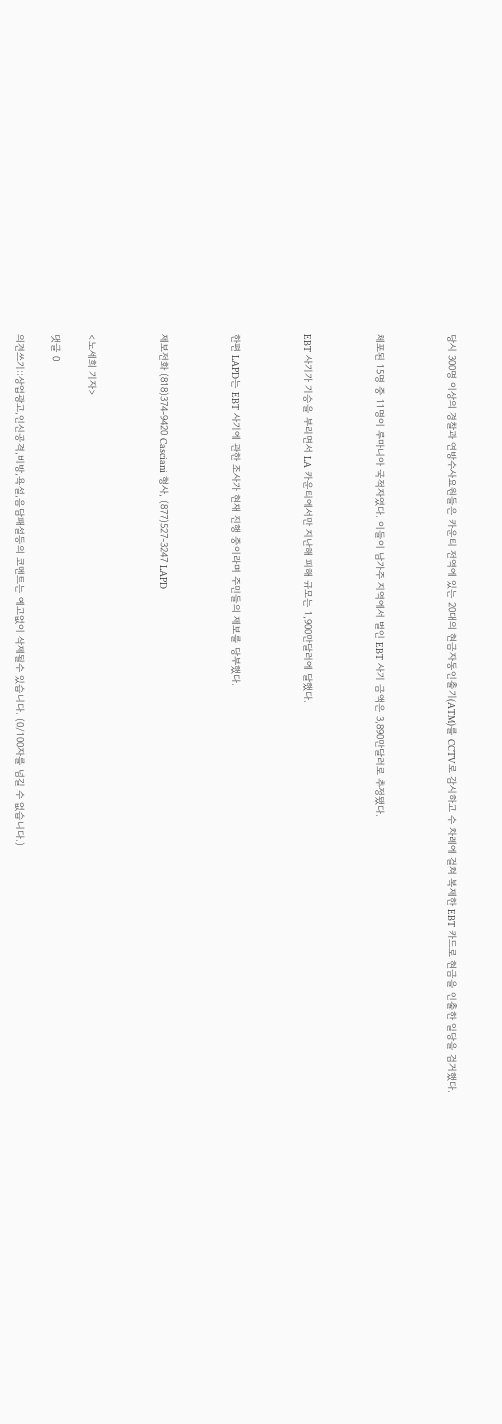당시 300명 이상의 경찰과 연방수사요원들은 카운티 전역에 있는 20대의 현금자동인출기(ATM)를 CCTV로 감시하고 수 차례에 걸쳐 복제한 EBT 카드로 현금을 인출한 일당을 검거했다.



체포된 15명 중 11명이 루마니아 국적자였다. 이들이 남가주 지역에서 벌인 EBT 사기 금액은 3,890만달러로 추정됐다.



EBT 사기가 기승을 부리면서 LA 카운티에서만 지난해 피해 규모는 1,900만달러에 달했다.



한편 LAPD는 EBT 사기에 관한 조사가 현재 진행 중이라며 주민들의 제보를 당부했다.



제보전화 (818)374-9420 Casciani 형사, (877)527-3247 LAPD



<노세희 기자>

댓글 0

의견쓰기::상업광고,인신공격,비방,욕설,음담패설등의 코멘트는 예고없이 삭제될수 있습니다. (0/100자를 넘길 수 없습니다.)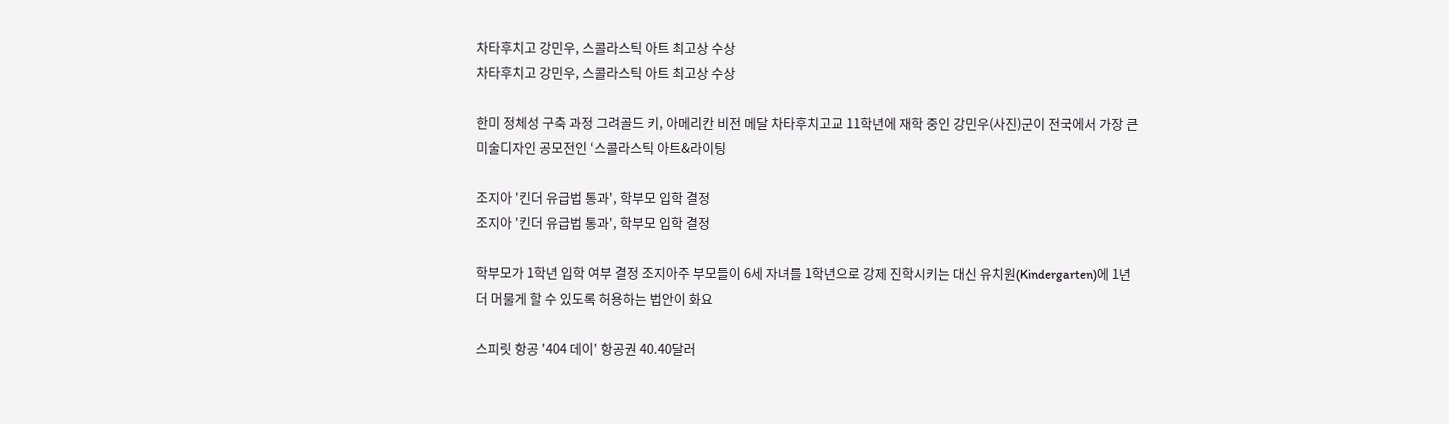차타후치고 강민우, 스콜라스틱 아트 최고상 수상
차타후치고 강민우, 스콜라스틱 아트 최고상 수상

한미 정체성 구축 과정 그려골드 키, 아메리칸 비전 메달 차타후치고교 11학년에 재학 중인 강민우(사진)군이 전국에서 가장 큰 미술디자인 공모전인 ‘스콜라스틱 아트&라이팅

조지아 '킨더 유급법 통과', 학부모 입학 결정
조지아 '킨더 유급법 통과', 학부모 입학 결정

학부모가 1학년 입학 여부 결정 조지아주 부모들이 6세 자녀를 1학년으로 강제 진학시키는 대신 유치원(Kindergarten)에 1년 더 머물게 할 수 있도록 허용하는 법안이 화요

스피릿 항공 '404 데이' 항공권 40.40달러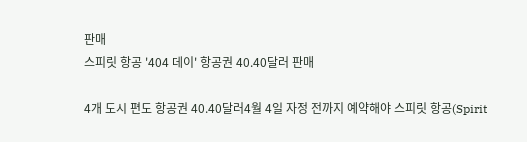판매
스피릿 항공 '404 데이' 항공권 40.40달러 판매

4개 도시 편도 항공권 40.40달러4월 4일 자정 전까지 예약해야 스피릿 항공(Spirit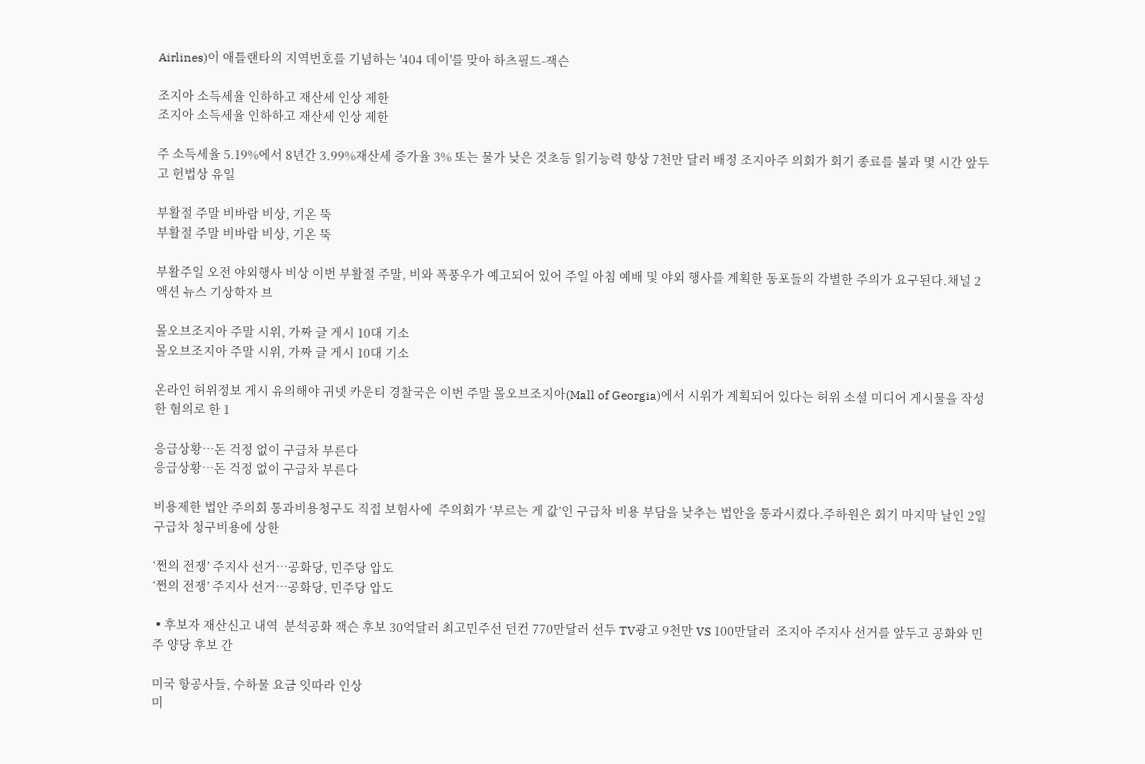Airlines)이 애틀랜타의 지역번호를 기념하는 '404 데이'를 맞아 하츠필드-잭슨

조지아 소득세율 인하하고 재산세 인상 제한
조지아 소득세율 인하하고 재산세 인상 제한

주 소득세율 5.19%에서 8년간 3.99%재산세 증가율 3% 또는 물가 낮은 것초등 읽기능력 향상 7천만 달러 배정 조지아주 의회가 회기 종료를 불과 몇 시간 앞두고 헌법상 유일

부활절 주말 비바람 비상, 기온 뚝
부활절 주말 비바람 비상, 기온 뚝

부활주일 오전 야외행사 비상 이번 부활절 주말, 비와 폭풍우가 예고되어 있어 주일 아침 예배 및 야외 행사를 계획한 동포들의 각별한 주의가 요구된다.채널 2 액션 뉴스 기상학자 브

몰오브조지아 주말 시위, 가짜 글 게시 10대 기소
몰오브조지아 주말 시위, 가짜 글 게시 10대 기소

온라인 허위정보 게시 유의해야 귀넷 카운티 경찰국은 이번 주말 몰오브조지아(Mall of Georgia)에서 시위가 계획되어 있다는 허위 소셜 미디어 게시물을 작성한 혐의로 한 1

응급상황…돈 걱정 없이 구급차 부른다
응급상황…돈 걱정 없이 구급차 부른다

비용제한 법안 주의회 통과비용청구도 직접 보험사에  주의회가 ‘부르는 게 값’인 구급차 비용 부담을 낮추는 법안을 통과시켰다.주하원은 회기 마지막 날인 2일 구급차 청구비용에 상한

‘쩐의 전쟁’ 주지사 선거…공화당, 민주당 압도
‘쩐의 전쟁’ 주지사 선거…공화당, 민주당 압도

▪후보자 재산신고 내역  분석공화 잭슨 후보 30억달러 최고민주선 던컨 770만달러 선두 TV광고 9천만 VS 100만달러  조지아 주지사 선거를 앞두고 공화와 민주 양당 후보 간

미국 항공사들, 수하물 요금 잇따라 인상
미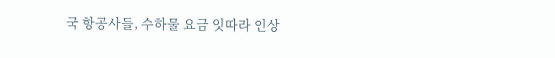국 항공사들, 수하물 요금 잇따라 인상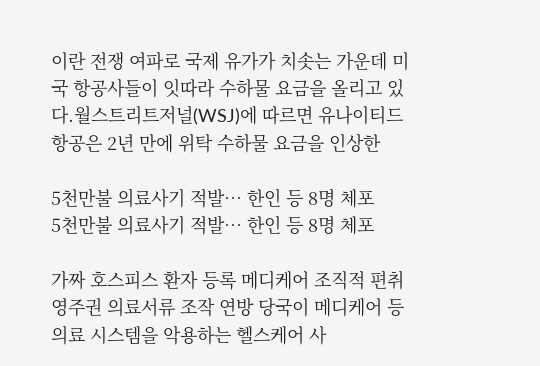이란 전쟁 여파로 국제 유가가 치솟는 가운데 미국 항공사들이 잇따라 수하물 요금을 올리고 있다.월스트리트저널(WSJ)에 따르면 유나이티드항공은 2년 만에 위탁 수하물 요금을 인상한

5천만불 의료사기 적발… 한인 등 8명 체포
5천만불 의료사기 적발… 한인 등 8명 체포

가짜 호스피스 환자 등록 메디케어 조직적 편취영주권 의료서류 조작 연방 당국이 메디케어 등 의료 시스템을 악용하는 헬스케어 사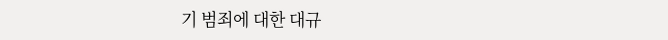기 범죄에 대한 대규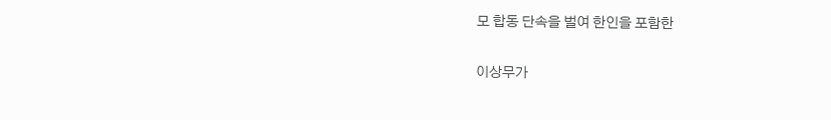모 합동 단속을 벌여 한인을 포함한

이상무가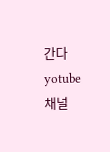간다 yotube 채널